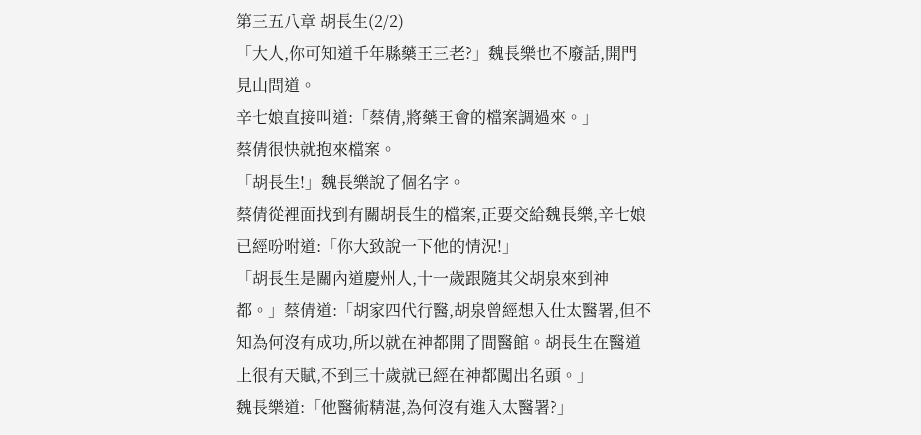第三五八章 胡長生(2/2)
「大人,你可知道千年縣藥王三老?」魏長樂也不廢話,開門見山問道。
辛七娘直接叫道:「蔡倩,將藥王會的檔案調過來。」
蔡倩很快就抱來檔案。
「胡長生!」魏長樂說了個名字。
蔡倩從裡面找到有關胡長生的檔案,正要交給魏長樂,辛七娘已經吩咐道:「你大致說一下他的情況!」
「胡長生是關內道慶州人,十一歲跟隨其父胡泉來到神都。」蔡倩道:「胡家四代行醫,胡泉曾經想入仕太醫署,但不知為何沒有成功,所以就在神都開了間醫館。胡長生在醫道上很有天賦,不到三十歲就已經在神都闖出名頭。」
魏長樂道:「他醫術精湛,為何沒有進入太醫署?」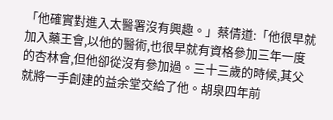「他確實對進入太醫署沒有興趣。」蔡倩道:「他很早就加入藥王會,以他的醫術,也很早就有資格參加三年一度的杏林會,但他卻從沒有參加過。三十三歲的時候,其父就將一手創建的益余堂交給了他。胡泉四年前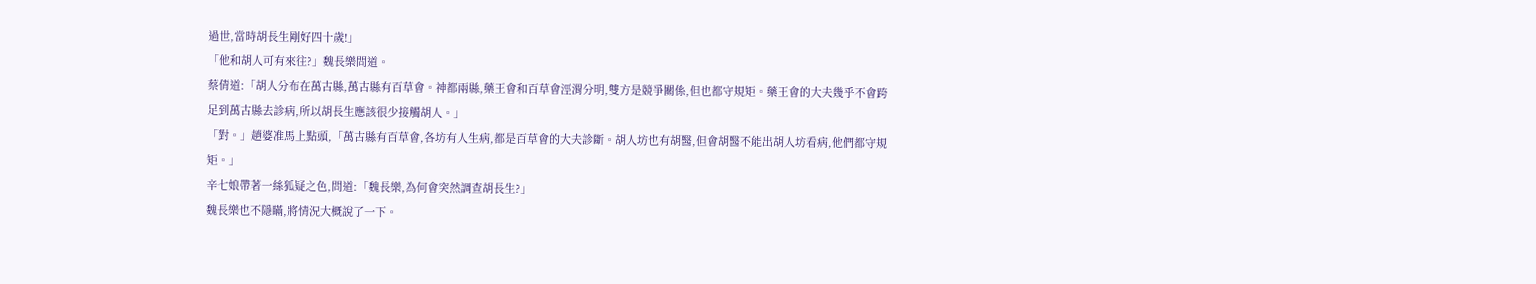過世,當時胡長生剛好四十歲!」
「他和胡人可有來往?」魏長樂問道。
蔡倩道:「胡人分布在萬古縣,萬古縣有百草會。神都兩縣,藥王會和百草會涇渭分明,雙方是競爭關係,但也都守規矩。藥王會的大夫幾乎不會跨足到萬古縣去診病,所以胡長生應該很少接觸胡人。」
「對。」趙婆准馬上點頭,「萬古縣有百草會,各坊有人生病,都是百草會的大夫診斷。胡人坊也有胡醫,但會胡醫不能出胡人坊看病,他們都守規矩。」
辛七娘帶著一絲狐疑之色,問道:「魏長樂,為何會突然調查胡長生?」
魏長樂也不隱瞞,將情況大概說了一下。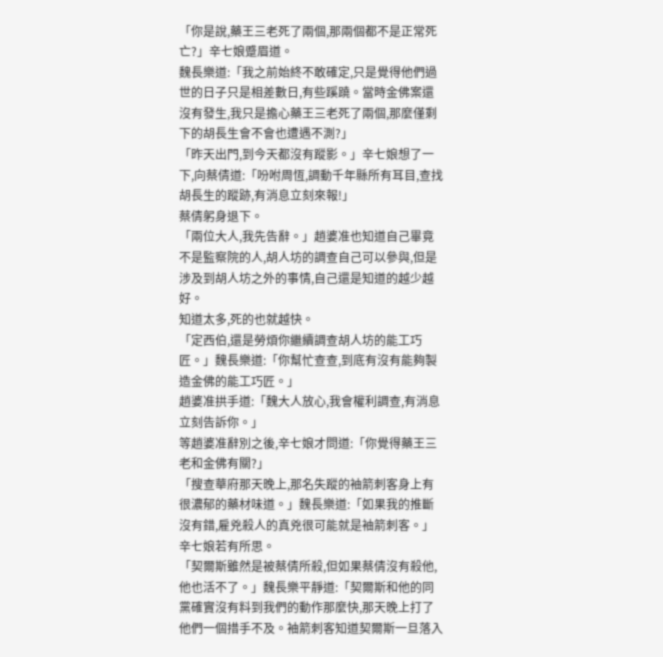「你是說,藥王三老死了兩個,那兩個都不是正常死亡?」辛七娘蹙眉道。
魏長樂道:「我之前始終不敢確定,只是覺得他們過世的日子只是相差數日,有些蹊蹺。當時金佛案還沒有發生,我只是擔心藥王三老死了兩個,那麼僅剩下的胡長生會不會也遭遇不測?」
「昨天出門,到今天都沒有蹤影。」辛七娘想了一下,向蔡倩道:「吩咐周恆,調動千年縣所有耳目,查找胡長生的蹤跡,有消息立刻來報!」
蔡倩躬身退下。
「兩位大人,我先告辭。」趙婆准也知道自己畢竟不是監察院的人,胡人坊的調查自己可以參與,但是涉及到胡人坊之外的事情,自己還是知道的越少越好。
知道太多,死的也就越快。
「定西伯,還是勞煩你繼續調查胡人坊的能工巧匠。」魏長樂道:「你幫忙查查,到底有沒有能夠製造金佛的能工巧匠。」
趙婆准拱手道:「魏大人放心,我會權利調查,有消息立刻告訴你。」
等趙婆准辭別之後,辛七娘才問道:「你覺得藥王三老和金佛有關?」
「搜查華府那天晚上,那名失蹤的袖箭刺客身上有很濃郁的藥材味道。」魏長樂道:「如果我的推斷沒有錯,雇兇殺人的真兇很可能就是袖箭刺客。」
辛七娘若有所思。
「契爾斯雖然是被蔡倩所殺,但如果蔡倩沒有殺他,他也活不了。」魏長樂平靜道:「契爾斯和他的同黨確實沒有料到我們的動作那麼快,那天晚上打了他們一個措手不及。袖箭刺客知道契爾斯一旦落入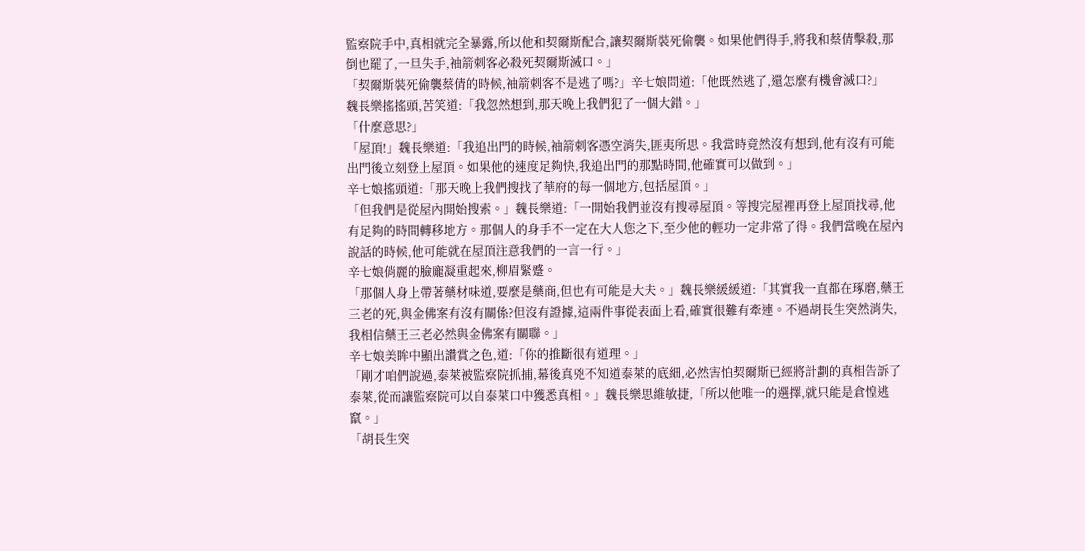監察院手中,真相就完全暴露,所以他和契爾斯配合,讓契爾斯裝死偷襲。如果他們得手,將我和蔡倩擊殺,那倒也罷了,一旦失手,袖箭刺客必殺死契爾斯滅口。」
「契爾斯裝死偷襲蔡倩的時候,袖箭刺客不是逃了嗎?」辛七娘問道:「他既然逃了,還怎麼有機會滅口?」
魏長樂搖搖頭,苦笑道:「我忽然想到,那天晚上我們犯了一個大錯。」
「什麼意思?」
「屋頂!」魏長樂道:「我追出門的時候,袖箭刺客憑空消失,匪夷所思。我當時竟然沒有想到,他有沒有可能出門後立刻登上屋頂。如果他的速度足夠快,我追出門的那點時間,他確實可以做到。」
辛七娘搖頭道:「那天晚上我們搜找了華府的每一個地方,包括屋頂。」
「但我們是從屋內開始搜索。」魏長樂道:「一開始我們並沒有搜尋屋頂。等搜完屋裡再登上屋頂找尋,他有足夠的時間轉移地方。那個人的身手不一定在大人您之下,至少他的輕功一定非常了得。我們當晚在屋內說話的時候,他可能就在屋頂注意我們的一言一行。」
辛七娘俏麗的臉龐凝重起來,柳眉緊蹙。
「那個人身上帶著藥材味道,要麼是藥商,但也有可能是大夫。」魏長樂緩緩道:「其實我一直都在琢磨,藥王三老的死,與金佛案有沒有關係?但沒有證據,這兩件事從表面上看,確實很難有牽連。不過胡長生突然消失,我相信藥王三老必然與金佛案有關聯。」
辛七娘美眸中顯出讚賞之色,道:「你的推斷很有道理。」
「剛才咱們說過,泰萊被監察院抓捕,幕後真兇不知道泰萊的底細,必然害怕契爾斯已經將計劃的真相告訴了泰萊,從而讓監察院可以自泰萊口中獲悉真相。」魏長樂思維敏捷,「所以他唯一的選擇,就只能是倉惶逃竄。」
「胡長生突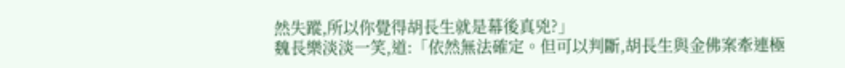然失蹤,所以你覺得胡長生就是幕後真兇?」
魏長樂淡淡一笑,道:「依然無法確定。但可以判斷,胡長生與金佛案牽連極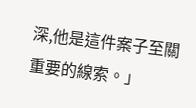深,他是這件案子至關重要的線索。」